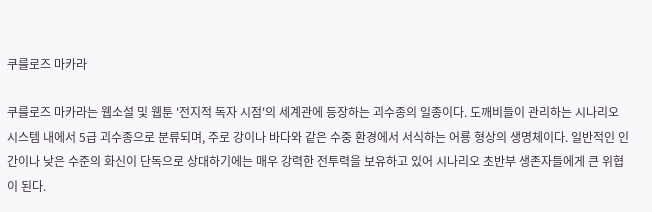쿠를로즈 마카라

쿠를로즈 마카라는 웹소설 및 웹툰 '전지적 독자 시점'의 세계관에 등장하는 괴수종의 일종이다. 도깨비들이 관리하는 시나리오 시스템 내에서 5급 괴수종으로 분류되며, 주로 강이나 바다와 같은 수중 환경에서 서식하는 어룡 형상의 생명체이다. 일반적인 인간이나 낮은 수준의 화신이 단독으로 상대하기에는 매우 강력한 전투력을 보유하고 있어 시나리오 초반부 생존자들에게 큰 위협이 된다.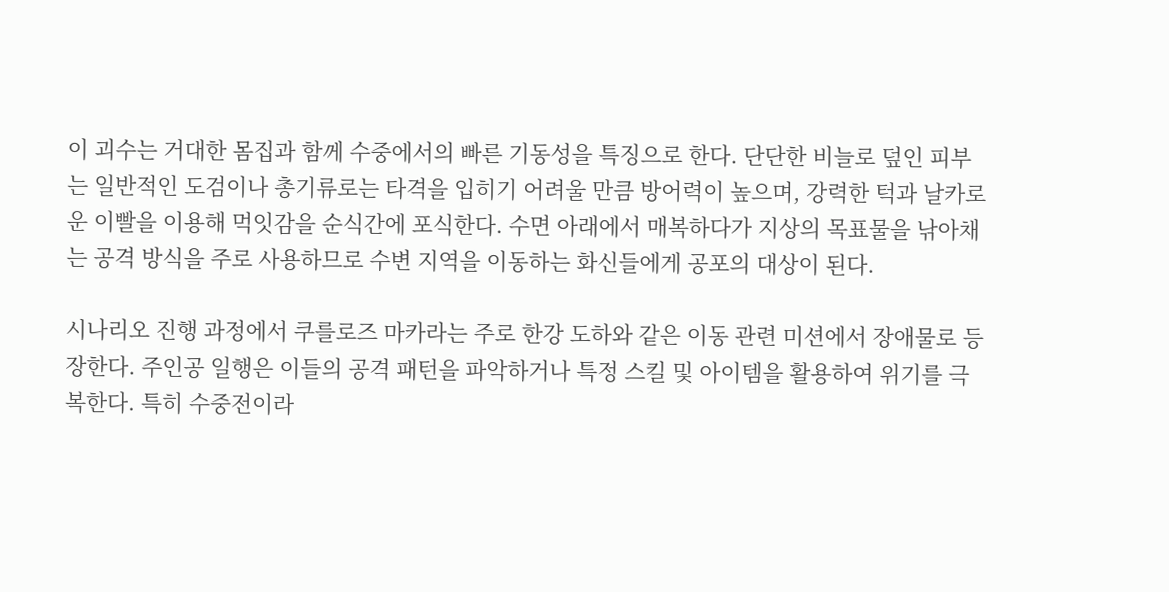이 괴수는 거대한 몸집과 함께 수중에서의 빠른 기동성을 특징으로 한다. 단단한 비늘로 덮인 피부는 일반적인 도검이나 총기류로는 타격을 입히기 어려울 만큼 방어력이 높으며, 강력한 턱과 날카로운 이빨을 이용해 먹잇감을 순식간에 포식한다. 수면 아래에서 매복하다가 지상의 목표물을 낚아채는 공격 방식을 주로 사용하므로 수변 지역을 이동하는 화신들에게 공포의 대상이 된다.

시나리오 진행 과정에서 쿠를로즈 마카라는 주로 한강 도하와 같은 이동 관련 미션에서 장애물로 등장한다. 주인공 일행은 이들의 공격 패턴을 파악하거나 특정 스킬 및 아이템을 활용하여 위기를 극복한다. 특히 수중전이라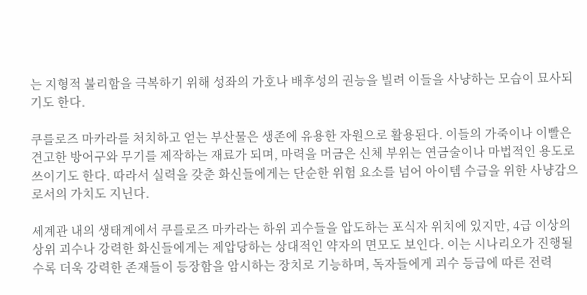는 지형적 불리함을 극복하기 위해 성좌의 가호나 배후성의 권능을 빌려 이들을 사냥하는 모습이 묘사되기도 한다.

쿠를로즈 마카라를 처치하고 얻는 부산물은 생존에 유용한 자원으로 활용된다. 이들의 가죽이나 이빨은 견고한 방어구와 무기를 제작하는 재료가 되며, 마력을 머금은 신체 부위는 연금술이나 마법적인 용도로 쓰이기도 한다. 따라서 실력을 갖춘 화신들에게는 단순한 위험 요소를 넘어 아이템 수급을 위한 사냥감으로서의 가치도 지닌다.

세계관 내의 생태계에서 쿠를로즈 마카라는 하위 괴수들을 압도하는 포식자 위치에 있지만, 4급 이상의 상위 괴수나 강력한 화신들에게는 제압당하는 상대적인 약자의 면모도 보인다. 이는 시나리오가 진행될수록 더욱 강력한 존재들이 등장함을 암시하는 장치로 기능하며, 독자들에게 괴수 등급에 따른 전력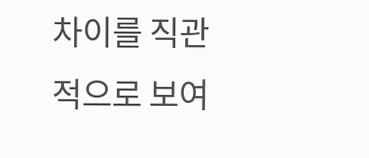차이를 직관적으로 보여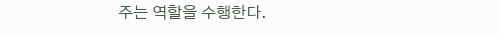주는 역할을 수행한다.